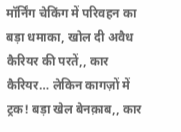मॉर्निंग चेकिंग में परिवहन का बड़ा धमाका, खोल दी अवैध कैरियर की परतें,, कार कैरियर… लेकिन कागज़ों में ट्रक! बड़ा खेल बेनक़ाब,, कार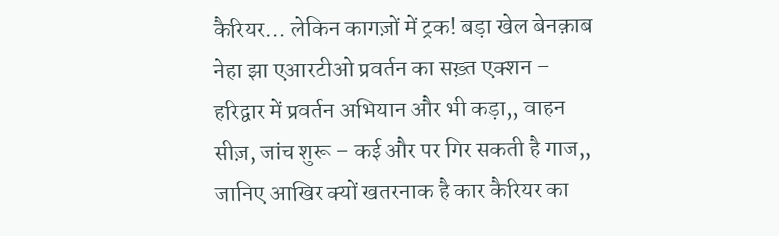कैरियर… लेकिन कागज़ों में ट्रक! बड़ा खेल बेनक़ाब नेहा झा एआरटीओ प्रवर्तन का सख़्त एक्शन – हरिद्वार में प्रवर्तन अभियान और भी कड़ा,, वाहन सीज़, जांच शुरू – कई और पर गिर सकती है गाज,, जानिए आखिर क्यों खतरनाक है कार कैरियर का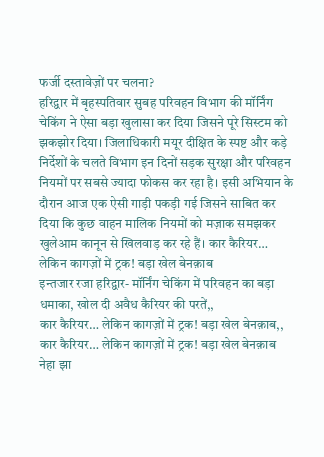फर्जी दस्तावेज़ों पर चलना?
हरिद्वार में बृहस्पतिवार सुबह परिवहन विभाग की मॉर्निंग चेकिंग ने ऐसा बड़ा खुलासा कर दिया जिसने पूरे सिस्टम को झकझोर दिया। जिलाधिकारी मयूर दीक्षित के स्पष्ट और कड़े निर्देशों के चलते विभाग इन दिनों सड़क सुरक्षा और परिवहन नियमों पर सबसे ज्यादा फोकस कर रहा है। इसी अभियान के दौरान आज एक ऐसी गाड़ी पकड़ी गई जिसने साबित कर दिया कि कुछ वाहन मालिक नियमों को मज़ाक समझकर खुलेआम कानून से खिलवाड़ कर रहे हैं। कार कैरियर… लेकिन कागज़ों में ट्रक! बड़ा खेल बेनक़ाब
इन्तजार रजा हरिद्वार- मॉर्निंग चेकिंग में परिवहन का बड़ा धमाका, खोल दी अवैध कैरियर की परतें,,
कार कैरियर… लेकिन कागज़ों में ट्रक! बड़ा खेल बेनक़ाब,, कार कैरियर… लेकिन कागज़ों में ट्रक! बड़ा खेल बेनक़ाब
नेहा झा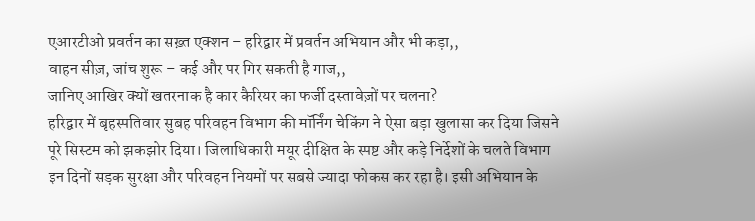एआरटीओ प्रवर्तन का सख़्त एक्शन – हरिद्वार में प्रवर्तन अभियान और भी कड़ा,,
वाहन सीज़, जांच शुरू – कई और पर गिर सकती है गाज,,
जानिए आखिर क्यों खतरनाक है कार कैरियर का फर्जी दस्तावेज़ों पर चलना?
हरिद्वार में बृहस्पतिवार सुबह परिवहन विभाग की मॉर्निंग चेकिंग ने ऐसा बड़ा खुलासा कर दिया जिसने पूरे सिस्टम को झकझोर दिया। जिलाधिकारी मयूर दीक्षित के स्पष्ट और कड़े निर्देशों के चलते विभाग इन दिनों सड़क सुरक्षा और परिवहन नियमों पर सबसे ज्यादा फोकस कर रहा है। इसी अभियान के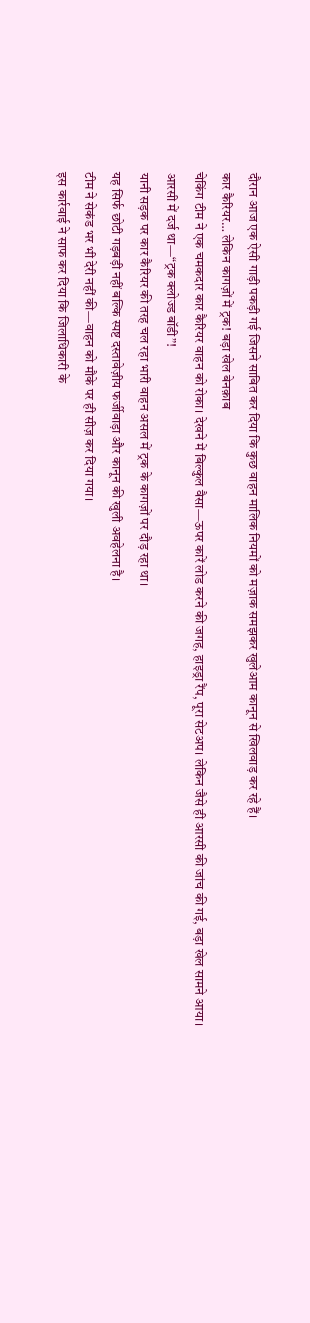दौरान आज एक ऐसी गाड़ी पकड़ी गई जिसने साबित कर दिया कि कुछ वाहन मालिक नियमों को मज़ाक समझकर खुलेआम कानून से खिलवाड़ कर रहे हैं।
कार कैरियर… लेकिन कागज़ों में ट्रक! बड़ा खेल बेनक़ाब
चेकिंग टीम ने एक चमकदार कार कैरियर वाहन को रोका। देखने में बिल्कुल वैसा—ऊपर कारें लोड करने की जगह, हाइड्रा रैंप, पूरा सेटअप। लेकिन जैसे ही आरसी की जांच की गई, बड़ा खेल सामने आया।
आरसी में दर्ज था—“ट्रक क्लोज्ड बॉडी”!
यानी सड़क पर कार कैरियर की तरह चल रहा भारी वाहन असल में ट्रक के कागज़ों पर दौड़ रहा था।
यह सिर्फ छोटी गड़बड़ी नहीं बल्कि स्पष्ट दस्तावेज़ीय फर्जीवाड़ा और कानून की खुली अवहेलना है।
टीम ने सेकंड भर भी देरी नहीं की—वाहन को मौके पर ही सीज़ कर दिया गया।
इस कार्रवाई ने साफ कर दिया कि जिलाधिकारी के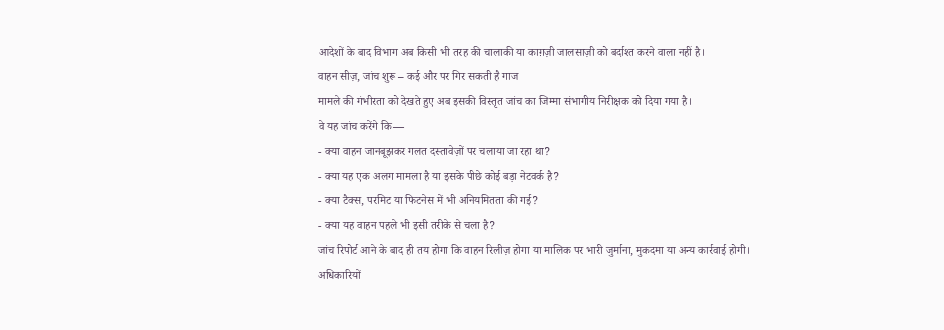आदेशों के बाद विभाग अब किसी भी तरह की चालाकी या काग़ज़ी जालसाज़ी को बर्दाश्त करने वाला नहीं है।
वाहन सीज़, जांच शुरू – कई और पर गिर सकती है गाज
मामले की गंभीरता को देखते हुए अब इसकी विस्तृत जांच का जिम्मा संभागीय निरीक्षक को दिया गया है।
वे यह जांच करेंगे कि—
- क्या वाहन जानबूझकर गलत दस्तावेज़ों पर चलाया जा रहा था?
- क्या यह एक अलग मामला है या इसके पीछे कोई बड़ा नेटवर्क है?
- क्या टैक्स, परमिट या फिटनेस में भी अनियमितता की गई?
- क्या यह वाहन पहले भी इसी तरीके से चला है?
जांच रिपोर्ट आने के बाद ही तय होगा कि वाहन रिलीज़ होगा या मालिक पर भारी जुर्माना, मुकदमा या अन्य कार्रवाई होगी।
अधिकारियों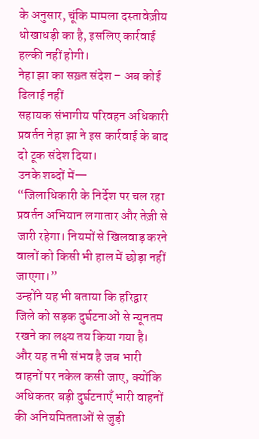के अनुसार, चूंकि मामला दस्तावेज़ीय धोखाधड़ी का है, इसलिए कार्रवाई हल्की नहीं होगी।
नेहा झा का सख़्त संदेश – अब कोई ढिलाई नहीं
सहायक संभागीय परिवहन अधिकारी प्रवर्तन नेहा झा ने इस कार्रवाई के बाद दो टूक संदेश दिया।
उनके शब्दों में—
“जिलाधिकारी के निर्देश पर चल रहा प्रवर्तन अभियान लगातार और तेज़ी से जारी रहेगा। नियमों से खिलवाड़ करने वालों को किसी भी हाल में छोड़ा नहीं जाएगा।”
उन्होंने यह भी बताया कि हरिद्वार जिले को सड़क दुर्घटनाओं से न्यूनतम रखने का लक्ष्य तय किया गया है।
और यह तभी संभव है जब भारी वाहनों पर नकेल कसी जाए, क्योंकि अधिकतर बड़ी दुर्घटनाएँ भारी वाहनों की अनियमितताओं से जुड़ी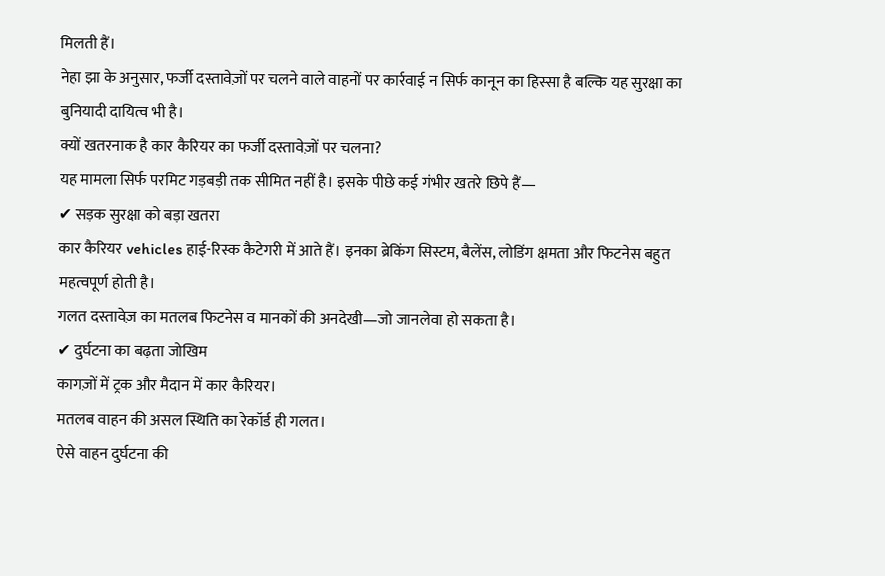मिलती हैं।
नेहा झा के अनुसार, फर्जी दस्तावेज़ों पर चलने वाले वाहनों पर कार्रवाई न सिर्फ कानून का हिस्सा है बल्कि यह सुरक्षा का बुनियादी दायित्व भी है।
क्यों खतरनाक है कार कैरियर का फर्जी दस्तावेज़ों पर चलना?
यह मामला सिर्फ परमिट गड़बड़ी तक सीमित नहीं है। इसके पीछे कई गंभीर खतरे छिपे हैं—
✔ सड़क सुरक्षा को बड़ा खतरा
कार कैरियर vehicles हाई-रिस्क कैटेगरी में आते हैं। इनका ब्रेकिंग सिस्टम, बैलेंस, लोडिंग क्षमता और फिटनेस बहुत महत्वपूर्ण होती है।
गलत दस्तावेज़ का मतलब फिटनेस व मानकों की अनदेखी—जो जानलेवा हो सकता है।
✔ दुर्घटना का बढ़ता जोखिम
कागज़ों में ट्रक और मैदान में कार कैरियर।
मतलब वाहन की असल स्थिति का रेकॉर्ड ही गलत।
ऐसे वाहन दुर्घटना की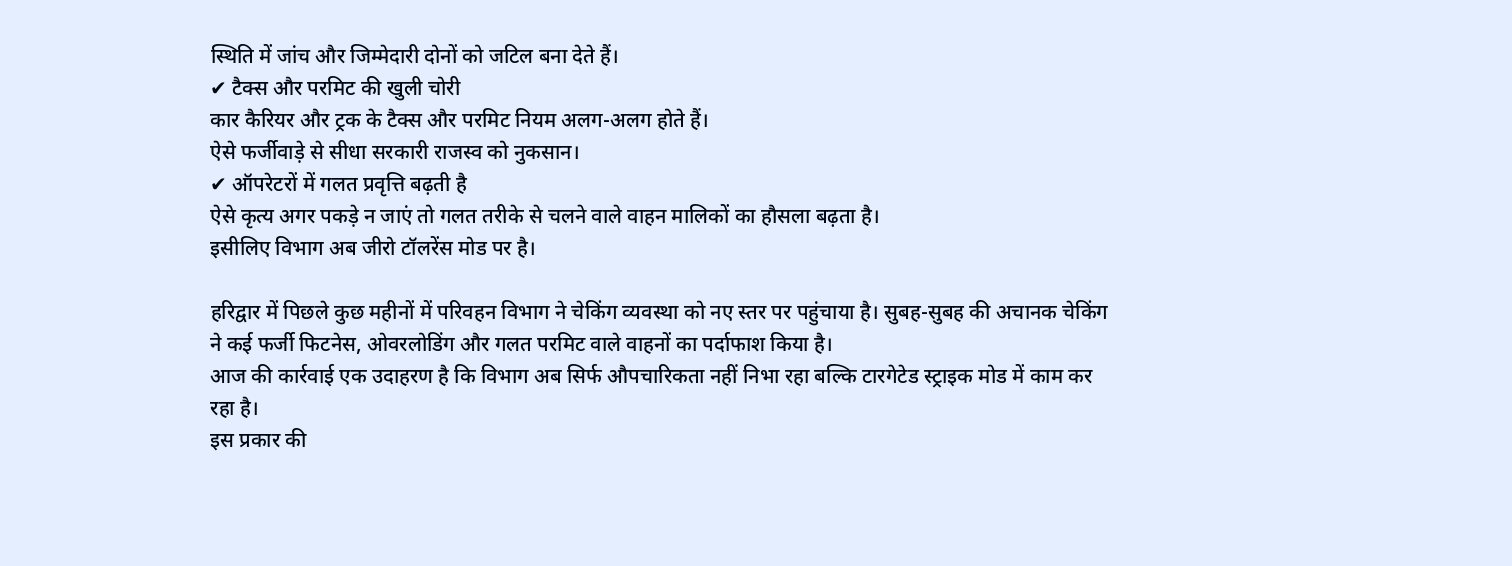स्थिति में जांच और जिम्मेदारी दोनों को जटिल बना देते हैं।
✔ टैक्स और परमिट की खुली चोरी
कार कैरियर और ट्रक के टैक्स और परमिट नियम अलग-अलग होते हैं।
ऐसे फर्जीवाड़े से सीधा सरकारी राजस्व को नुकसान।
✔ ऑपरेटरों में गलत प्रवृत्ति बढ़ती है
ऐसे कृत्य अगर पकड़े न जाएं तो गलत तरीके से चलने वाले वाहन मालिकों का हौसला बढ़ता है।
इसीलिए विभाग अब जीरो टॉलरेंस मोड पर है।

हरिद्वार में पिछले कुछ महीनों में परिवहन विभाग ने चेकिंग व्यवस्था को नए स्तर पर पहुंचाया है। सुबह-सुबह की अचानक चेकिंग ने कई फर्जी फिटनेस, ओवरलोडिंग और गलत परमिट वाले वाहनों का पर्दाफाश किया है।
आज की कार्रवाई एक उदाहरण है कि विभाग अब सिर्फ औपचारिकता नहीं निभा रहा बल्कि टारगेटेड स्ट्राइक मोड में काम कर रहा है।
इस प्रकार की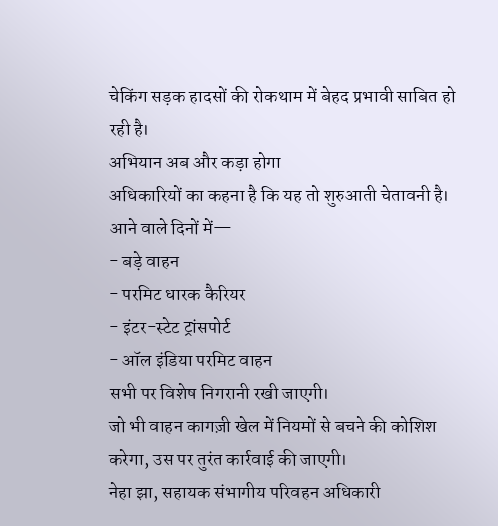चेकिंग सड़क हादसों की रोकथाम में बेहद प्रभावी साबित हो रही है।
अभियान अब और कड़ा होगा
अधिकारियों का कहना है कि यह तो शुरुआती चेतावनी है।
आने वाले दिनों में—
- बड़े वाहन
- परमिट धारक कैरियर
- इंटर-स्टेट ट्रांसपोर्ट
- ऑल इंडिया परमिट वाहन
सभी पर विशेष निगरानी रखी जाएगी।
जो भी वाहन कागज़ी खेल में नियमों से बचने की कोशिश करेगा, उस पर तुरंत कार्रवाई की जाएगी।
नेहा झा, सहायक संभागीय परिवहन अधिकारी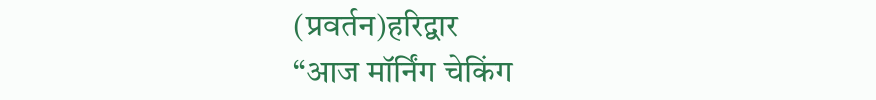(प्रवर्तन)हरिद्वार
“आज मॉर्निंग चेकिंग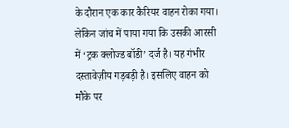के दौरान एक कार कैरियर वाहन रोका गया। लेकिन जांच में पाया गया कि उसकी आरसी में ‘ट्रक क्लोज्ड बॉडी’ दर्ज है। यह गंभीर दस्तावेज़ीय गड़बड़ी है। इसलिए वाहन को मौके पर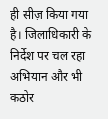ही सीज़ किया गया है। जिलाधिकारी के निर्देश पर चल रहा अभियान और भी कठोर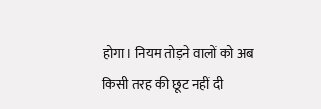होगा। नियम तोड़ने वालों को अब किसी तरह की छूट नहीं दी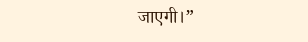जाएगी।”